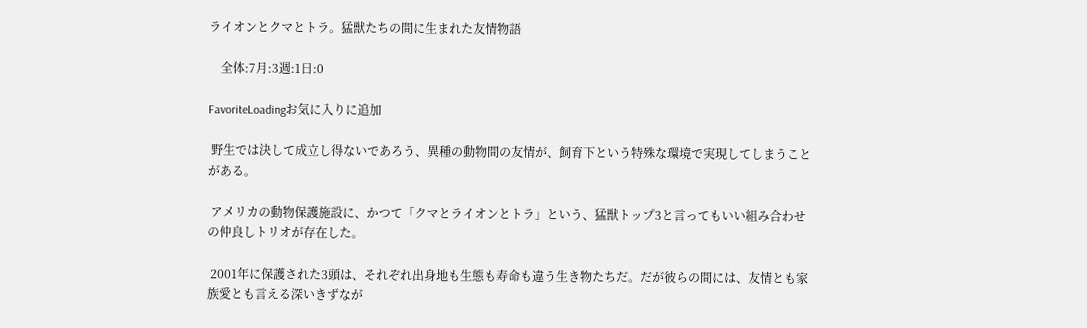ライオンとクマとトラ。猛獣たちの間に生まれた友情物語

    全体:7月:3週:1日:0

FavoriteLoadingお気に入りに追加

 野生では決して成立し得ないであろう、異種の動物間の友情が、飼育下という特殊な環境で実現してしまうことがある。

 アメリカの動物保護施設に、かつて「クマとライオンとトラ」という、猛獣トップ3と言ってもいい組み合わせの仲良しトリオが存在した。

 2001年に保護された3頭は、それぞれ出身地も生態も寿命も違う生き物たちだ。だが彼らの間には、友情とも家族愛とも言える深いきずなが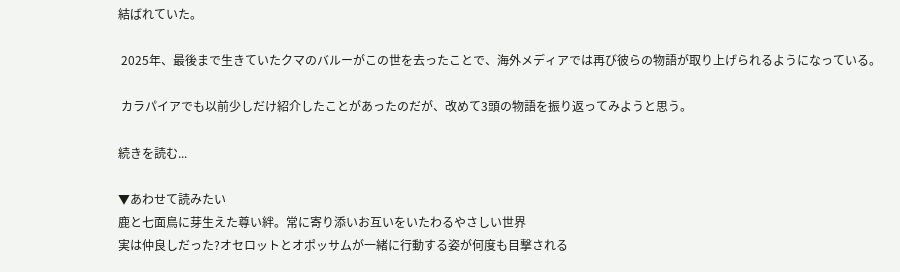結ばれていた。

 2025年、最後まで生きていたクマのバルーがこの世を去ったことで、海外メディアでは再び彼らの物語が取り上げられるようになっている。

 カラパイアでも以前少しだけ紹介したことがあったのだが、改めて3頭の物語を振り返ってみようと思う。

続きを読む...

▼あわせて読みたい
鹿と七面鳥に芽生えた尊い絆。常に寄り添いお互いをいたわるやさしい世界
実は仲良しだった?オセロットとオポッサムが一緒に行動する姿が何度も目撃される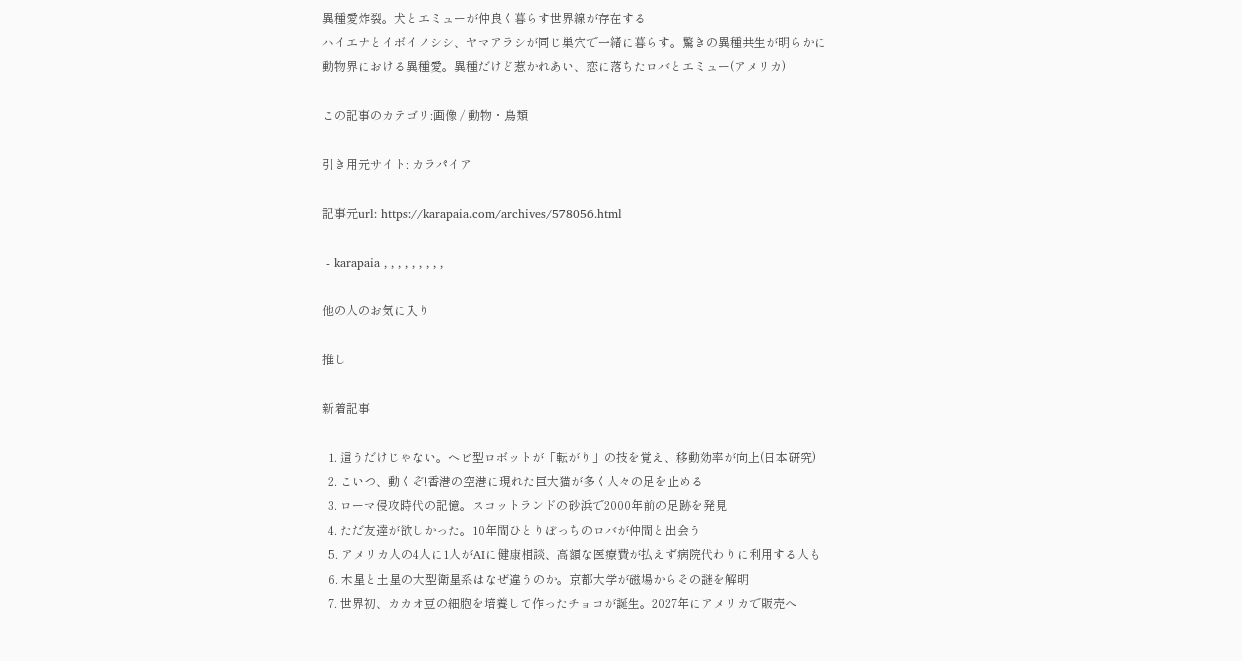異種愛炸裂。犬とエミューが仲良く暮らす世界線が存在する
ハイエナとイボイノシシ、ヤマアラシが同じ巣穴で一緒に暮らす。驚きの異種共生が明らかに
動物界における異種愛。異種だけど惹かれあい、恋に落ちたロバとエミュー(アメリカ)

この記事のカテゴリ:画像 / 動物・鳥類

引き用元サイト: カラパイア

記事元url: https://karapaia.com/archives/578056.html

 - karapaia , , , , , , , , ,

他の人のお気に入り

推し

新着記事

  1. 這うだけじゃない。ヘビ型ロボットが「転がり」の技を覚え、移動効率が向上(日本研究)
  2. こいつ、動くぞ!香港の空港に現れた巨大猫が多く人々の足を止める
  3. ローマ侵攻時代の記憶。スコットランドの砂浜で2000年前の足跡を発見
  4. ただ友達が欲しかった。10年間ひとりぼっちのロバが仲間と出会う
  5. アメリカ人の4人に1人がAIに健康相談、高額な医療費が払えず病院代わりに利用する人も
  6. 木星と土星の大型衛星系はなぜ違うのか。京都大学が磁場からその謎を解明
  7. 世界初、カカオ豆の細胞を培養して作ったチョコが誕生。2027年にアメリカで販売へ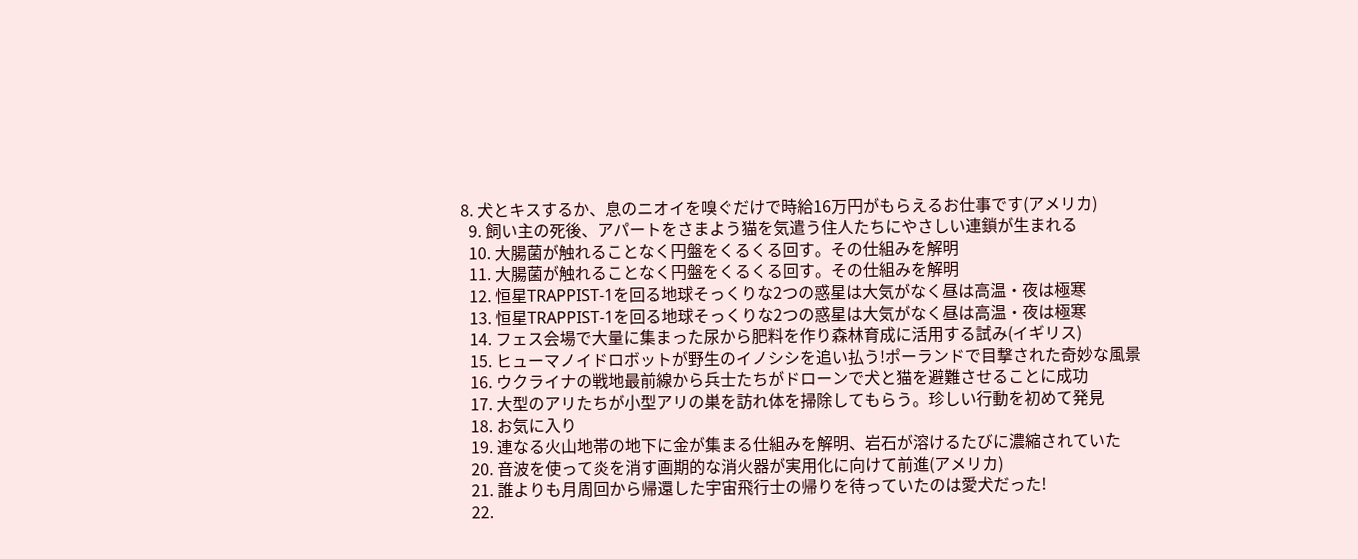8. 犬とキスするか、息のニオイを嗅ぐだけで時給16万円がもらえるお仕事です(アメリカ)
  9. 飼い主の死後、アパートをさまよう猫を気遣う住人たちにやさしい連鎖が生まれる
  10. 大腸菌が触れることなく円盤をくるくる回す。その仕組みを解明
  11. 大腸菌が触れることなく円盤をくるくる回す。その仕組みを解明
  12. 恒星TRAPPIST-1を回る地球そっくりな2つの惑星は大気がなく昼は高温・夜は極寒
  13. 恒星TRAPPIST-1を回る地球そっくりな2つの惑星は大気がなく昼は高温・夜は極寒
  14. フェス会場で大量に集まった尿から肥料を作り森林育成に活用する試み(イギリス)
  15. ヒューマノイドロボットが野生のイノシシを追い払う!ポーランドで目撃された奇妙な風景
  16. ウクライナの戦地最前線から兵士たちがドローンで犬と猫を避難させることに成功
  17. 大型のアリたちが小型アリの巣を訪れ体を掃除してもらう。珍しい行動を初めて発見
  18. お気に入り
  19. 連なる火山地帯の地下に金が集まる仕組みを解明、岩石が溶けるたびに濃縮されていた
  20. 音波を使って炎を消す画期的な消火器が実用化に向けて前進(アメリカ)
  21. 誰よりも月周回から帰還した宇宙飛行士の帰りを待っていたのは愛犬だった!
  22.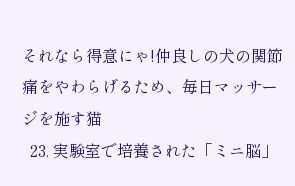それなら得意にゃ!仲良しの犬の関節痛をやわらげるため、毎日マッサージを施す猫
  23. 実験室で培養された「ミニ脳」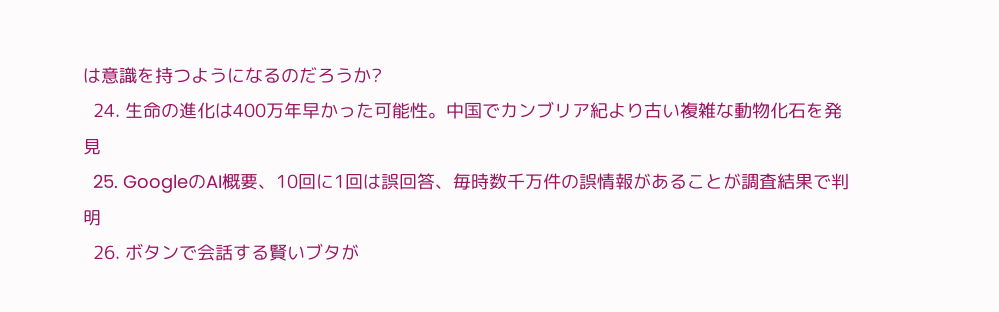は意識を持つようになるのだろうか?
  24. 生命の進化は400万年早かった可能性。中国でカンブリア紀より古い複雑な動物化石を発見
  25. GoogleのAI概要、10回に1回は誤回答、毎時数千万件の誤情報があることが調査結果で判明
  26. ボタンで会話する賢いブタが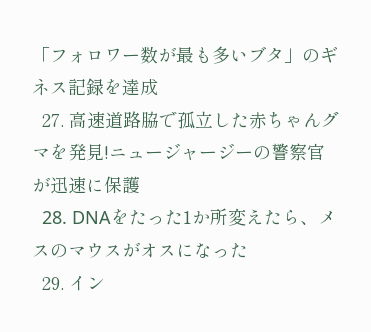「フォロワー数が最も多いブタ」のギネス記録を達成
  27. 高速道路脇で孤立した赤ちゃんグマを発見!ニュージャージーの警察官が迅速に保護
  28. DNAをたった1か所変えたら、メスのマウスがオスになった
  29. イン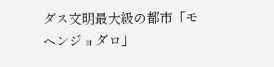ダス文明最大級の都市「モヘンジョダロ」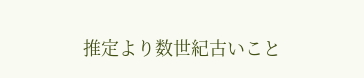推定より数世紀古いこと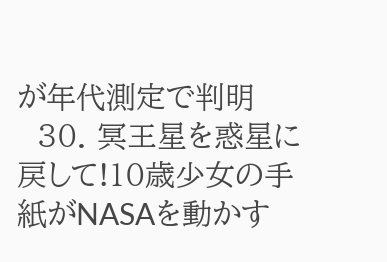が年代測定で判明
  30. 冥王星を惑星に戻して!10歳少女の手紙がNASAを動かす